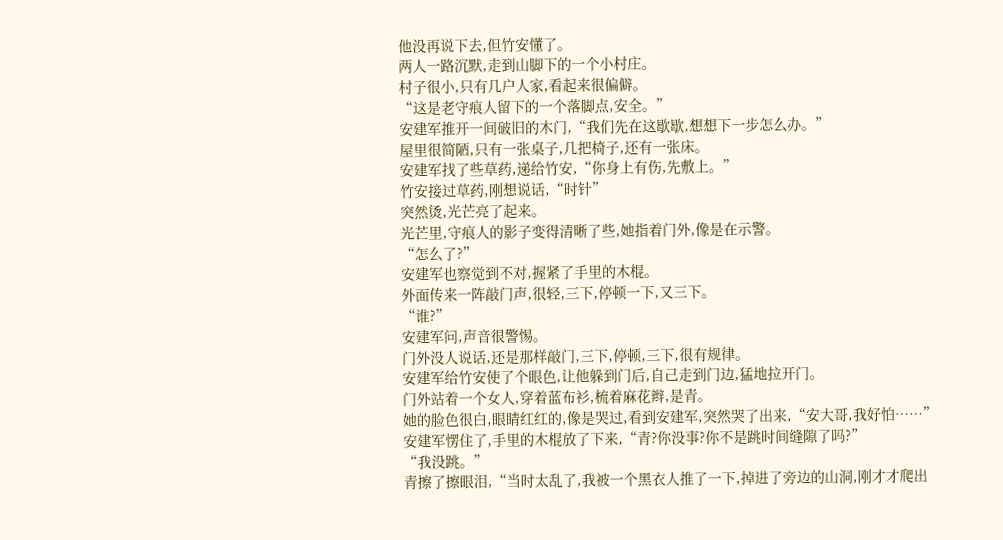他没再说下去,但竹安懂了。
两人一路沉默,走到山脚下的一个小村庄。
村子很小,只有几户人家,看起来很偏僻。
“这是老守痕人留下的一个落脚点,安全。”
安建军推开一间破旧的木门,“我们先在这歇歇,想想下一步怎么办。”
屋里很简陋,只有一张桌子,几把椅子,还有一张床。
安建军找了些草药,递给竹安,“你身上有伤,先敷上。”
竹安接过草药,刚想说话,“时针”
突然烫,光芒亮了起来。
光芒里,守痕人的影子变得清晰了些,她指着门外,像是在示警。
“怎么了?”
安建军也察觉到不对,握紧了手里的木棍。
外面传来一阵敲门声,很轻,三下,停顿一下,又三下。
“谁?”
安建军问,声音很警惕。
门外没人说话,还是那样敲门,三下,停顿,三下,很有规律。
安建军给竹安使了个眼色,让他躲到门后,自己走到门边,猛地拉开门。
门外站着一个女人,穿着蓝布衫,梳着麻花辫,是青。
她的脸色很白,眼睛红红的,像是哭过,看到安建军,突然哭了出来,“安大哥,我好怕……”
安建军愣住了,手里的木棍放了下来,“青?你没事?你不是跳时间缝隙了吗?”
“我没跳。”
青擦了擦眼泪,“当时太乱了,我被一个黑衣人推了一下,掉进了旁边的山洞,刚才才爬出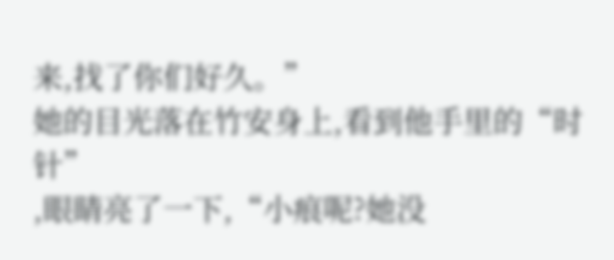来,找了你们好久。”
她的目光落在竹安身上,看到他手里的“时针”
,眼睛亮了一下,“小痕呢?她没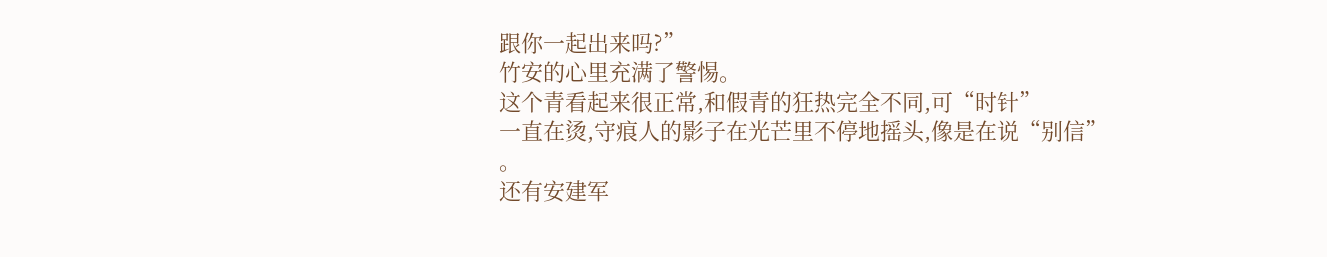跟你一起出来吗?”
竹安的心里充满了警惕。
这个青看起来很正常,和假青的狂热完全不同,可“时针”
一直在烫,守痕人的影子在光芒里不停地摇头,像是在说“别信”
。
还有安建军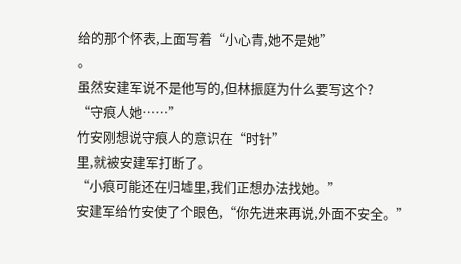给的那个怀表,上面写着“小心青,她不是她”
。
虽然安建军说不是他写的,但林振庭为什么要写这个?
“守痕人她……”
竹安刚想说守痕人的意识在“时针”
里,就被安建军打断了。
“小痕可能还在归墟里,我们正想办法找她。”
安建军给竹安使了个眼色,“你先进来再说,外面不安全。”